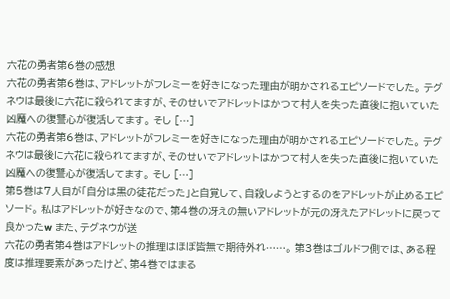六花の勇者第6巻の感想
六花の勇者第6巻は、アドレットがフレミーを好きになった理由が明かされるエピソードでした。 テグネウは最後に六花に殺られてますが、そのせいでアドレットはかつて村人を失った直後に抱いていた凶魔への復讐心が復活してます。 そし […]
六花の勇者第6巻は、アドレットがフレミーを好きになった理由が明かされるエピソードでした。 テグネウは最後に六花に殺られてますが、そのせいでアドレットはかつて村人を失った直後に抱いていた凶魔への復讐心が復活してます。 そし […]
第5巻は7人目が「自分は黒の徒花だった」と自覚して、自殺しようとするのをアドレットが止めるエピソード。 私はアドレットが好きなので、第4巻の冴えの無いアドレットが元の冴えたアドレットに戻って良かったw また、テグネウが送
六花の勇者第4巻はアドレットの推理はほぼ皆無で期待外れ……。 第3巻はゴルドフ側では、ある程度は推理要素があったけど、第4巻ではまる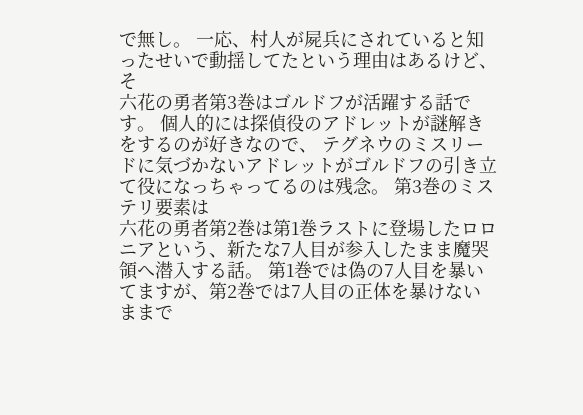で無し。 一応、村人が屍兵にされていると知ったせいで動揺してたという理由はあるけど、 そ
六花の勇者第3巻はゴルドフが活躍する話です。 個人的には探偵役のアドレットが謎解きをするのが好きなので、 テグネウのミスリードに気づかないアドレットがゴルドフの引き立て役になっちゃってるのは残念。 第3巻のミステリ要素は
六花の勇者第2巻は第1巻ラストに登場したロロニアという、新たな7人目が参入したまま魔哭領へ潜入する話。 第1巻では偽の7人目を暴いてますが、第2巻では7人目の正体を暴けないままで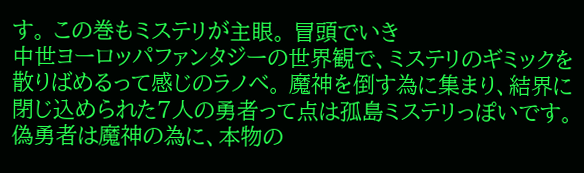す。 この巻もミステリが主眼。 冒頭でいき
中世ヨーロッパファンタジーの世界観で、ミステリのギミックを散りばめるって感じのラノベ。 魔神を倒す為に集まり、結界に閉じ込められた7人の勇者って点は孤島ミステリっぽいです。 偽勇者は魔神の為に、本物の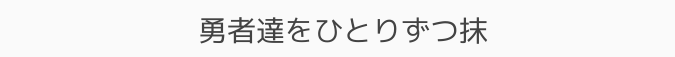勇者達をひとりずつ抹